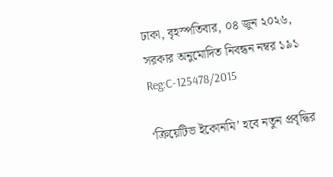ঢাকা, বৃহস্পতিবার, ০৪ জুন ২০২৬,
সরকার অনুমোদিত নিবন্ধন নম্বর ১৯১
Reg:C-125478/2015

‘ক্রিয়েটিভ ইকোনমি’ হবে নতুন প্রবৃদ্ধির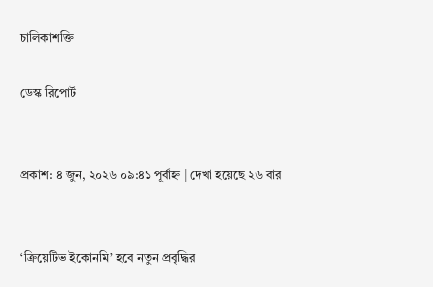চালিকাশক্তি

ডেস্ক রিপোর্ট


প্রকাশ: ৪ জুন, ২০২৬ ০৯:৪১ পূর্বাহ্ন | দেখা হয়েছে ২৬ বার


‘ক্রিয়েটিভ ইকোনমি’ হবে নতুন প্রবৃদ্ধির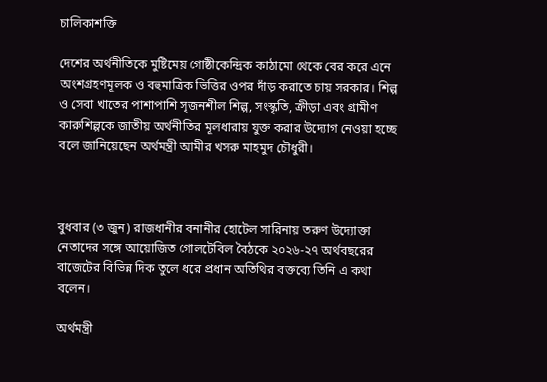চালিকাশক্তি

দেশের অর্থনীতিকে মুষ্টিমেয় গোষ্ঠীকেন্দ্রিক কাঠামো থেকে বের করে এনে অংশগ্রহণমূলক ও বহুমাত্রিক ভিত্তির ওপর দাঁড় করাতে চায় সরকার। শিল্প ও সেবা খাতের পাশাপাশি সৃজনশীল শিল্প, সংস্কৃতি, ক্রীড়া এবং গ্রামীণ কারুশিল্পকে জাতীয় অর্থনীতির মূলধারায় যুক্ত করার উদ্যোগ নেওয়া হচ্ছে বলে জানিয়েছেন অর্থমন্ত্রী আমীর খসরু মাহমুদ চৌধুরী।



বুধবার (৩ জুন) রাজধানীর বনানীর হোটেল সারিনায় তরুণ উদ্যোক্তা নেতাদের সঙ্গে আয়োজিত গোলটেবিল বৈঠকে ২০২৬-২৭ অর্থবছরের বাজেটের বিভিন্ন দিক তুলে ধরে প্রধান অতিথির বক্তব্যে তিনি এ কথা বলেন।

অর্থমন্ত্রী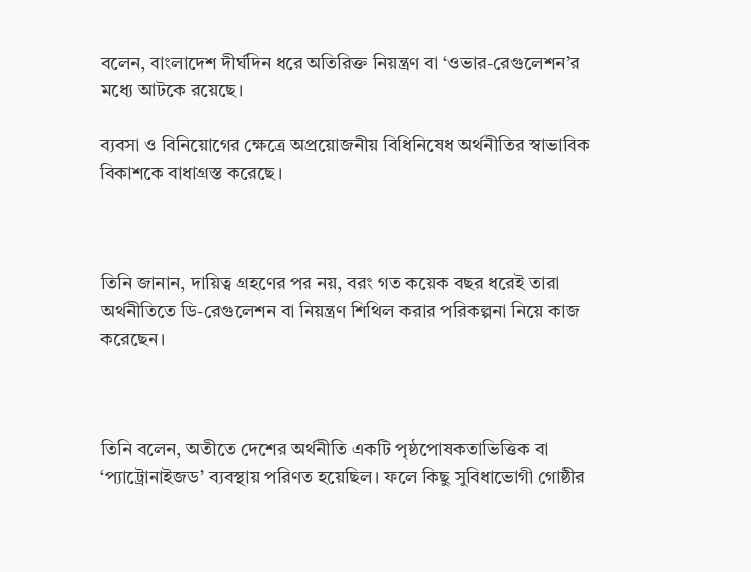বলেন, বাংলাদেশ দীর্ঘদিন ধরে অতিরিক্ত নিয়ন্ত্রণ বা ‘ওভার-রেগুলেশন’র মধ্যে আটকে রয়েছে।

ব্যবসা ও বিনিয়োগের ক্ষেত্রে অপ্রয়োজনীয় বিধিনিষেধ অর্থনীতির স্বাভাবিক বিকাশকে বাধাগ্রস্ত করেছে।



তিনি জানান, দায়িত্ব গ্রহণের পর নয়, বরং গত কয়েক বছর ধরেই তারা অর্থনীতিতে ডি-রেগুলেশন বা নিয়ন্ত্রণ শিথিল করার পরিকল্পনা নিয়ে কাজ করেছেন।



তিনি বলেন, অতীতে দেশের অর্থনীতি একটি পৃষ্ঠপোষকতাভিত্তিক বা ‘প্যাট্রোনাইজড’ ব্যবস্থায় পরিণত হয়েছিল। ফলে কিছু সুবিধাভোগী গোষ্ঠীর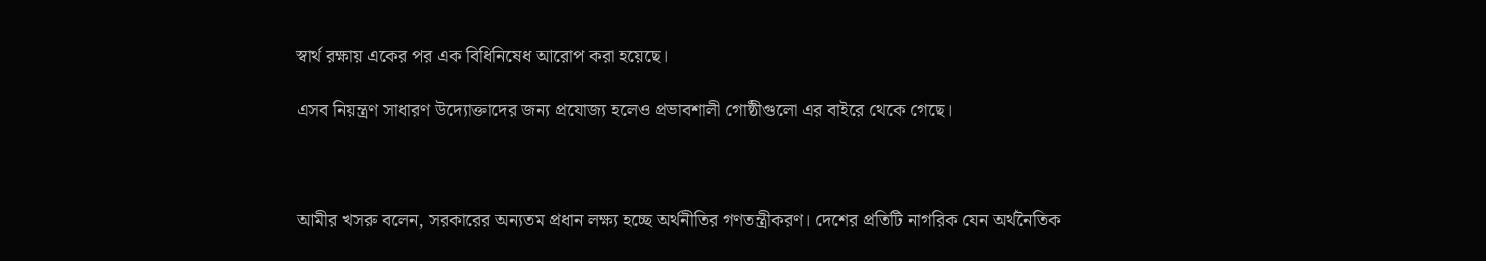স্বার্থ রক্ষায় একের পর এক বিধিনিষেধ আরোপ করা হয়েছে।

এসব নিয়ন্ত্রণ সাধারণ উদ্যোক্তাদের জন্য প্রযোজ্য হলেও প্রভাবশালী গোষ্ঠীগুলো এর বাইরে থেকে গেছে।



আমীর খসরু বলেন, সরকারের অন্যতম প্রধান লক্ষ্য হচ্ছে অর্থনীতির গণতন্ত্রীকরণ। দেশের প্রতিটি নাগরিক যেন অর্থনৈতিক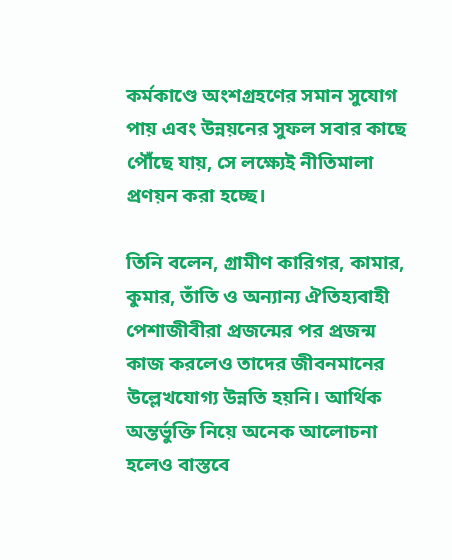কর্মকাণ্ডে অংশগ্রহণের সমান সুযোগ পায় এবং উন্নয়নের সুফল সবার কাছে পৌঁছে যায়, সে লক্ষ্যেই নীতিমালা প্রণয়ন করা হচ্ছে।

তিনি বলেন, গ্রামীণ কারিগর, কামার, কুমার, তাঁতি ও অন্যান্য ঐতিহ্যবাহী পেশাজীবীরা প্রজন্মের পর প্রজন্ম কাজ করলেও তাদের জীবনমানের উল্লেখযোগ্য উন্নতি হয়নি। আর্থিক অন্তর্ভুক্তি নিয়ে অনেক আলোচনা হলেও বাস্তবে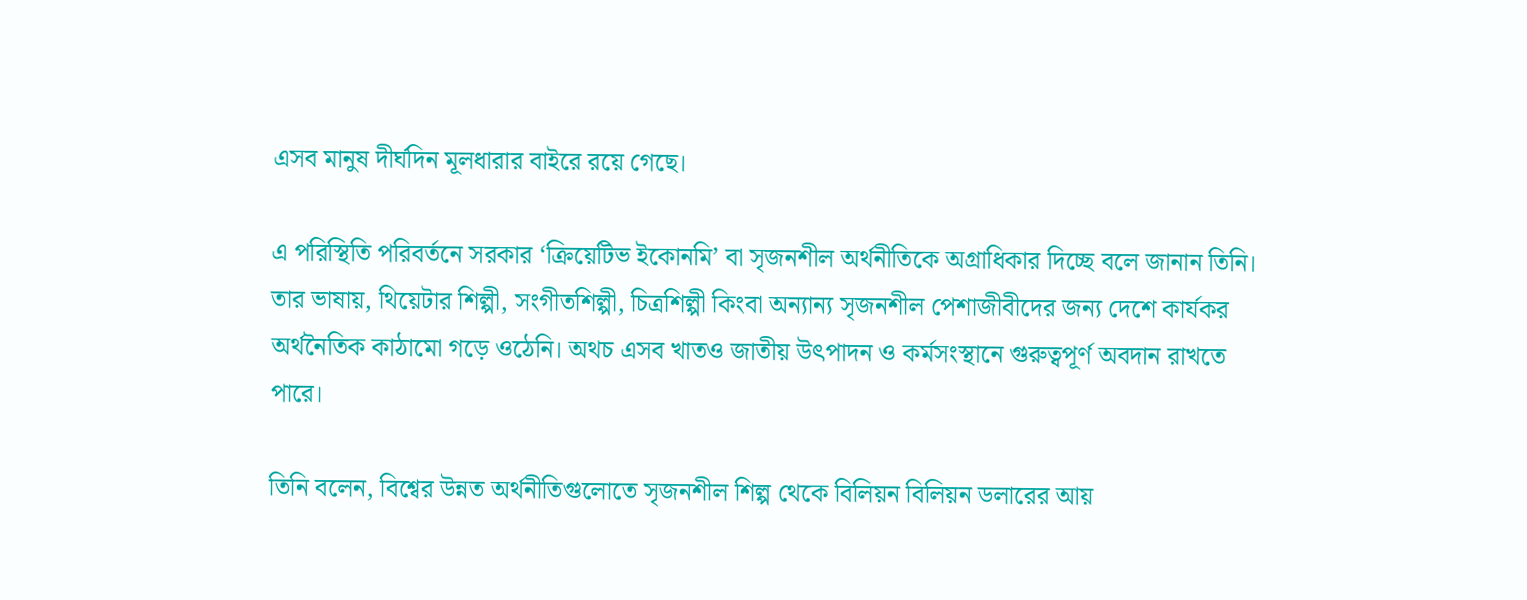এসব মানুষ দীর্ঘদিন মূলধারার বাইরে রয়ে গেছে।

এ পরিস্থিতি পরিবর্তনে সরকার ‘ক্রিয়েটিভ ইকোনমি’ বা সৃজনশীল অর্থনীতিকে অগ্রাধিকার দিচ্ছে বলে জানান তিনি। তার ভাষায়, থিয়েটার শিল্পী, সংগীতশিল্পী, চিত্রশিল্পী কিংবা অন্যান্য সৃজনশীল পেশাজীবীদের জন্য দেশে কার্যকর অর্থনৈতিক কাঠামো গড়ে ওঠেনি। অথচ এসব খাতও জাতীয় উৎপাদন ও কর্মসংস্থানে গুরুত্বপূর্ণ অবদান রাখতে পারে।

তিনি বলেন, বিশ্বের উন্নত অর্থনীতিগুলোতে সৃজনশীল শিল্প থেকে বিলিয়ন বিলিয়ন ডলারের আয়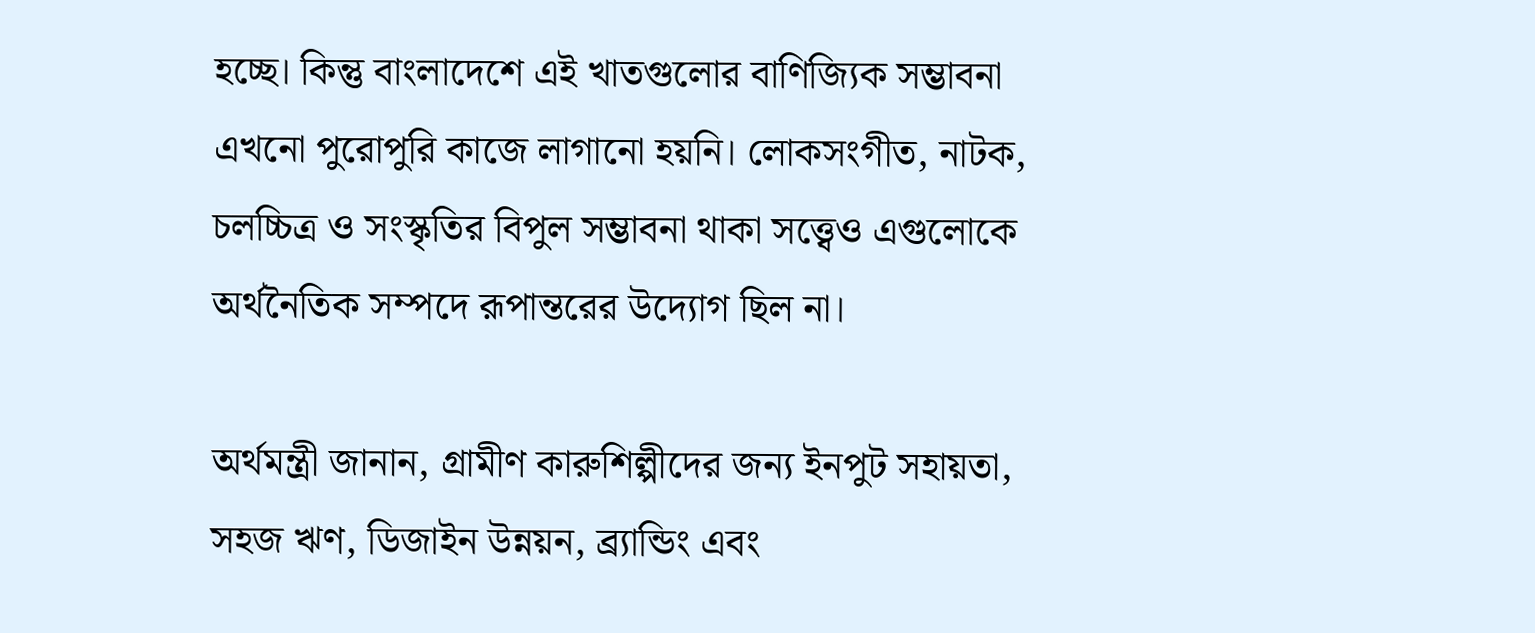হচ্ছে। কিন্তু বাংলাদেশে এই খাতগুলোর বাণিজ্যিক সম্ভাবনা এখনো পুরোপুরি কাজে লাগানো হয়নি। লোকসংগীত, নাটক, চলচ্চিত্র ও সংস্কৃতির বিপুল সম্ভাবনা থাকা সত্ত্বেও এগুলোকে অর্থনৈতিক সম্পদে রূপান্তরের উদ্যোগ ছিল না।

অর্থমন্ত্রী জানান, গ্রামীণ কারুশিল্পীদের জন্য ইনপুট সহায়তা, সহজ ঋণ, ডিজাইন উন্নয়ন, ব্র্যান্ডিং এবং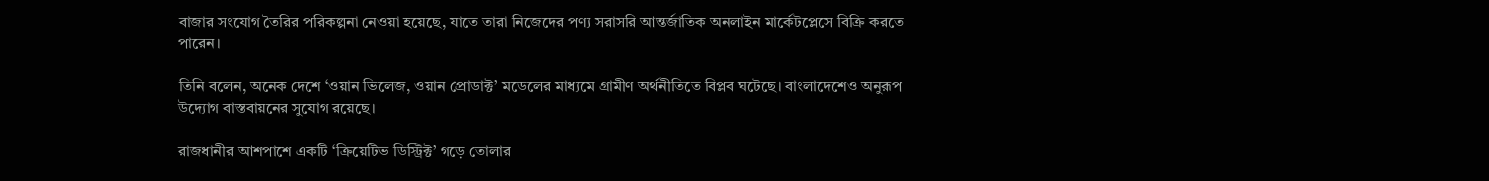বাজার সংযোগ তৈরির পরিকল্পনা নেওয়া হয়েছে, যাতে তারা নিজেদের পণ্য সরাসরি আন্তর্জাতিক অনলাইন মার্কেটপ্লেসে বিক্রি করতে পারেন।

তিনি বলেন, অনেক দেশে ‘ওয়ান ভিলেজ, ওয়ান প্রোডাক্ট’ মডেলের মাধ্যমে গ্রামীণ অর্থনীতিতে বিপ্লব ঘটেছে। বাংলাদেশেও অনুরূপ উদ্যোগ বাস্তবায়নের সুযোগ রয়েছে।

রাজধানীর আশপাশে একটি ‘ক্রিয়েটিভ ডিস্ট্রিক্ট’ গড়ে তোলার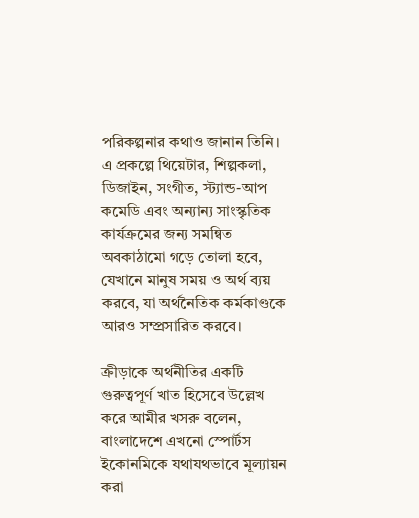পরিকল্পনার কথাও জানান তিনি। এ প্রকল্পে থিয়েটার, শিল্পকলা, ডিজাইন, সংগীত, স্ট্যান্ড-আপ কমেডি এবং অন্যান্য সাংস্কৃতিক কার্যক্রমের জন্য সমন্বিত অবকাঠামো গড়ে তোলা হবে, যেখানে মানুষ সময় ও অর্থ ব্যয় করবে, যা অর্থনৈতিক কর্মকাণ্ডকে আরও সম্প্রসারিত করবে।

ক্রীড়াকে অর্থনীতির একটি গুরুত্বপূর্ণ খাত হিসেবে উল্লেখ করে আমীর খসরু বলেন, বাংলাদেশে এখনো স্পোর্টস ইকোনমিকে যথাযথভাবে মূল্যায়ন করা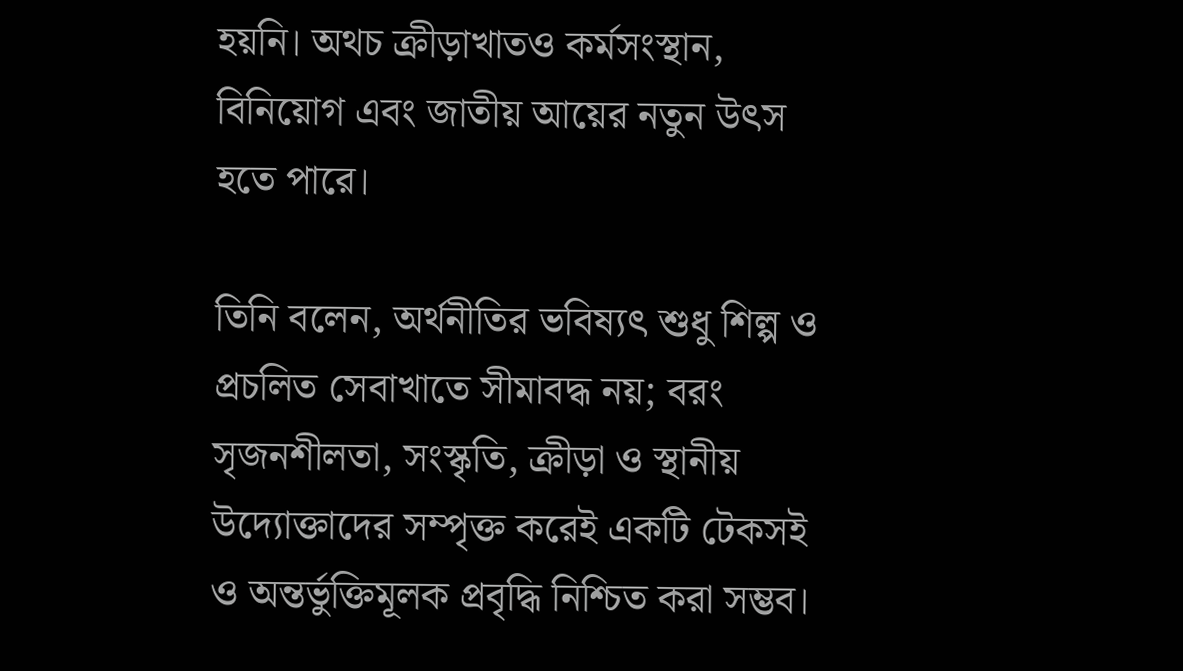হয়নি। অথচ ক্রীড়াখাতও কর্মসংস্থান, বিনিয়োগ এবং জাতীয় আয়ের নতুন উৎস হতে পারে।

তিনি বলেন, অর্থনীতির ভবিষ্যৎ শুধু শিল্প ও প্রচলিত সেবাখাতে সীমাবদ্ধ নয়; বরং সৃজনশীলতা, সংস্কৃতি, ক্রীড়া ও স্থানীয় উদ্যোক্তাদের সম্পৃক্ত করেই একটি টেকসই ও অন্তর্ভুক্তিমূলক প্রবৃদ্ধি নিশ্চিত করা সম্ভব।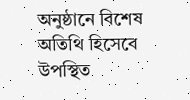অনুষ্ঠানে বিশেষ অতিথি হিসেবে উপস্থিত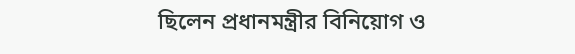ছিলেন প্রধানমন্ত্রীর বিনিয়োগ ও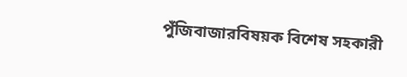পুঁজিবাজারবিষয়ক বিশেষ সহকারী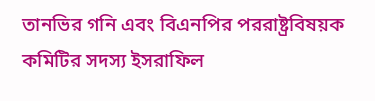তানভির গনি এবং বিএনপির পররাষ্ট্রবিষয়ক কমিটির সদস্য ইসরাফিল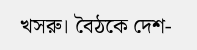খসরু। বৈঠকে দেশ-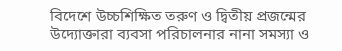বিদেশে উচ্চশিক্ষিত তরুণ ও দ্বিতীয় প্রজন্মের উদ্যোক্তারা ব্যবসা পরিচালনার নানা সমস্যা ও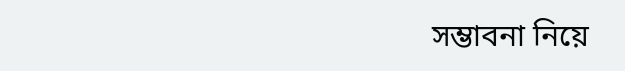সম্ভাবনা নিয়ে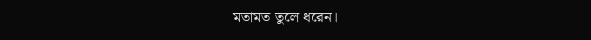মতামত তুলে ধরেন।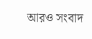আরও সংবাদ